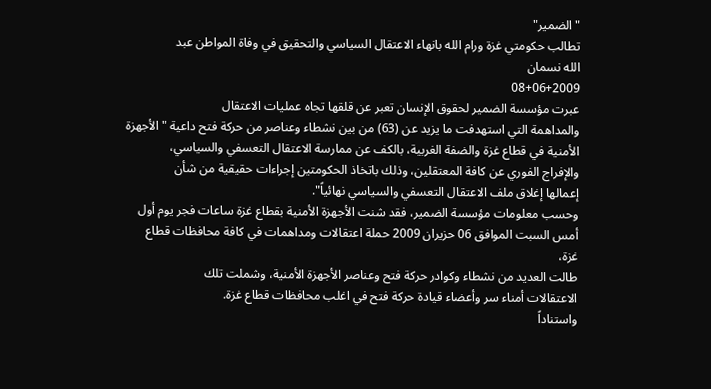"الضمير"
تطالب حكومتي غزة ورام الله بانهاء الاعتقال السياسي والتحقيق في وفاة المواطن عبد
الله نسمان
08+06+2009
عبرت مؤسسة الضمير لحقوق الإنسان تعبر عن قلقها تجاه عمليات الاعتقال
والمداهمة التي استهدفت ما يزيد عن (63) من بين نشطاء وعناصر من حركة فتح داعية "الأجهزة
الأمنية في قطاع غزة والضفة الغربية، بالكف عن ممارسة الاعتقال التعسفي والسياسي،
والإفراج الفوري عن كافة المعتقلين، وذلك باتخاذ الحكومتين إجراءات حقيقية من شأن
إعمالها إغلاق ملف الاعتقال التعسفي والسياسي نهائياً".
وحسب معلومات مؤسسة الضمير، فقد شنت الأجهزة الأمنية بقطاع غزة ساعات فجر يوم أول
أمس السبت الموافق 06 حزيران 2009 حملة اعتقالات ومداهمات في كافة محافظات قطاع غزة،
طالت العديد من نشطاء وكوادر حركة فتح وعناصر الأجهزة الأمنية، وشملت تلك
الاعتقالات أمناء سر وأعضاء قيادة حركة فتح في اغلب محافظات قطاع غزة.
واستناداً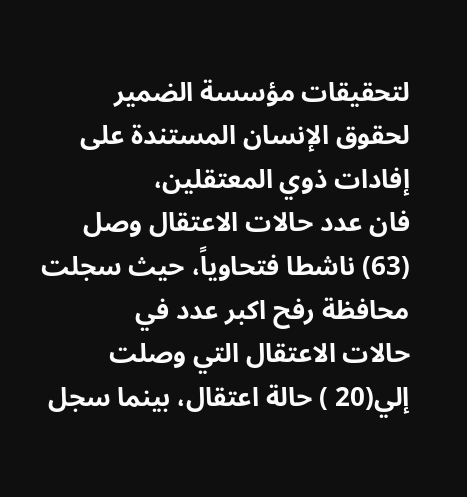لتحقيقات مؤسسة الضمير لحقوق الإنسان المستندة على إفادات ذوي المعتقلين،
فان عدد حالات الاعتقال وصل (63) ناشطا فتحاوياً، حيث سجلت محافظة رفح اكبر عدد في
حالات الاعتقال التي وصلت إلي(20 ) حالة اعتقال، بينما سجل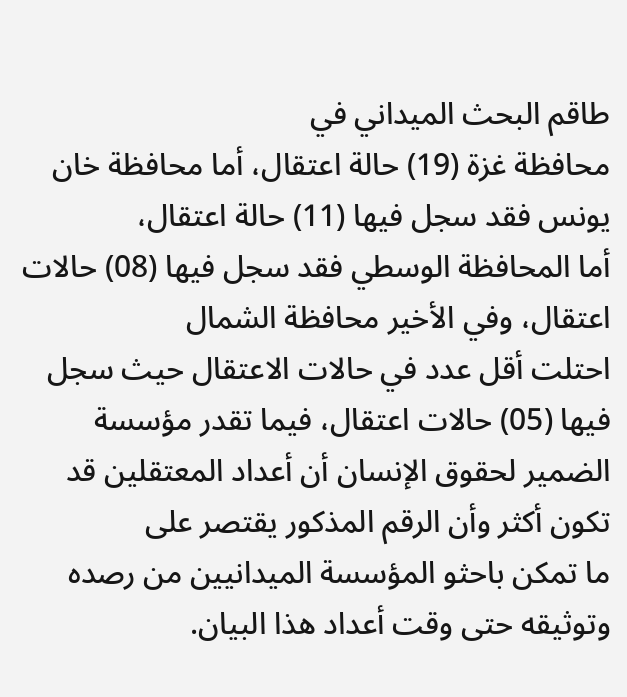طاقم البحث الميداني في
محافظة غزة (19) حالة اعتقال، أما محافظة خان يونس فقد سجل فيها (11) حالة اعتقال،
أما المحافظة الوسطي فقد سجل فيها (08) حالات اعتقال، وفي الأخير محافظة الشمال
احتلت أقل عدد في حالات الاعتقال حيث سجل فيها (05) حالات اعتقال، فيما تقدر مؤسسة
الضمير لحقوق الإنسان أن أعداد المعتقلين قد تكون أكثر وأن الرقم المذكور يقتصر على
ما تمكن باحثو المؤسسة الميدانيين من رصده وتوثيقه حتى وقت أعداد هذا البيان.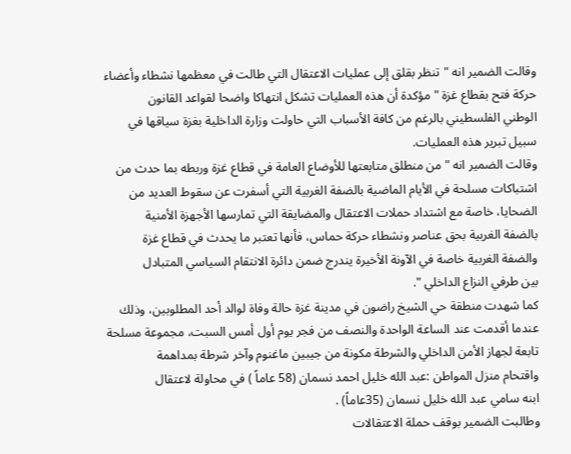وقالت الضمير انه "تنظر بقلق إلى عمليات الاعتقال التي طالت في معظمها نشطاء وأعضاء
حركة فتح بقطاع غزة " مؤكدة أن هذه العمليات تشكل انتهاكا واضحا لقواعد القانون
الوطني الفلسطيني بالرغم من كافة الأسباب التي حاولت وزارة الداخلية بغزة سياقها في
سبيل تبرير هذه العمليات.
وقالت الضمير انه "من منطلق متابعتها للأوضاع العامة في قطاع غزة وربطه بما حدث من
اشتباكات مسلحة في الأيام الماضية بالضفة الغربية التي أسفرت عن سقوط العديد من
الضحايا، خاصة مع اشتداد حملات الاعتقال والمضايقة التي تمارسها الأجهزة الأمنية
بالضفة الغربية بحق عناصر ونشطاء حركة حماس، فأنها تعتبر ما يحدث في قطاع غزة
والضفة الغربية خاصة في الآونة الأخيرة يندرج ضمن دائرة الانتقام السياسي المتبادل
بين طرفي النزاع الداخلي ".
كما شهدت منطقة حي الشيخ راضون في مدينة غزة حالة وفاة لوالد أحد المطلوبين، وذلك
عندما أقدمت عند الساعة الواحدة والنصف من فجر يوم أول أمس السبت، مجموعة مسلحة
تابعة لجهاز الأمن الداخلي والشرطة مكونة من جيبين ماغنوم وآخر شرطة بمداهمة
واقتحام منزل المواطن :عبد الله خليل احمد نسمان (58 عاماً ) في محاولة لاعتقال
ابنه سامي عبد الله خليل نسمان (35عاماً) .
وطالبت الضمير بوقف حملة الاعتقالات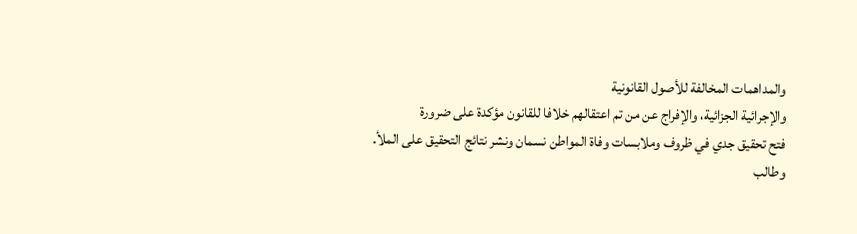والمداهمات المخالفة للأصول القانونية
والإجرائية الجزائية، والإفراج عن من تم اعتقالهم خلافا للقانون مؤكدة على ضرورة
فتح تحقيق جدي في ظروف وملابسات وفاة المواطن نسمان ونشر نتائج التحقيق على الملأ.
وطالب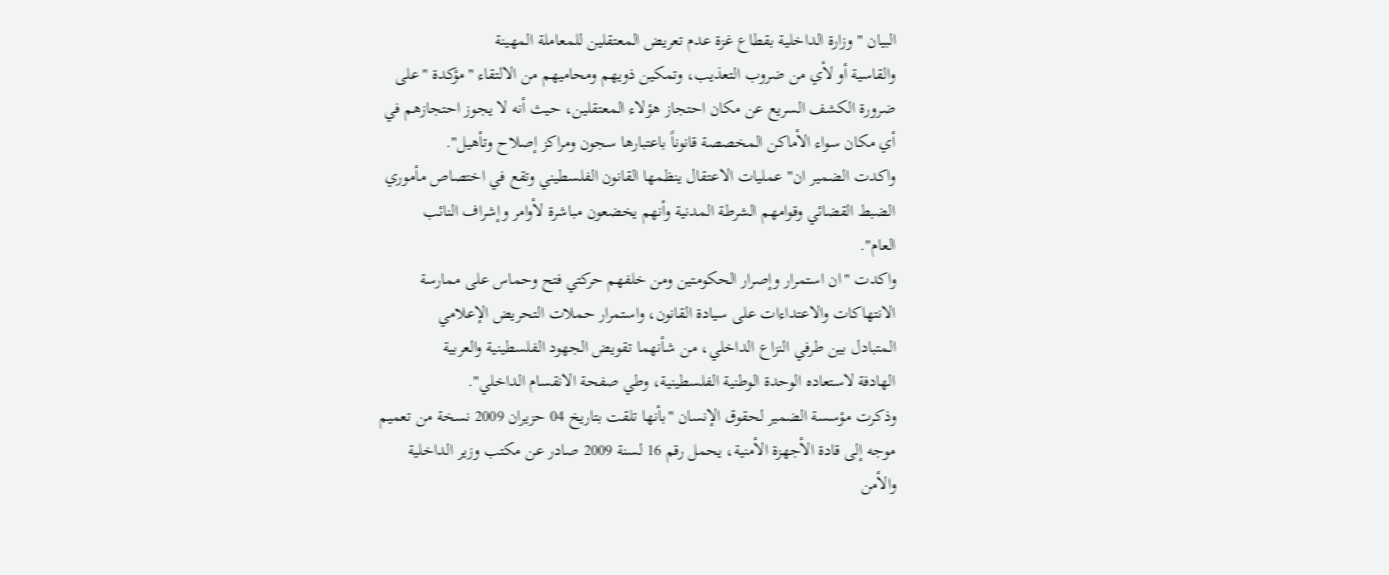البيان " وزارة الداخلية بقطاع غزة عدم تعريض المعتقلين للمعاملة المهينة
والقاسية أو لأي من ضروب التعذيب، وتمكين ذويهم ومحاميهم من الالتقاء "مؤكدة "على
ضرورة الكشف السريع عن مكان احتجاز هؤلاء المعتقلين، حيث أنه لا يجوز احتجازهم في
أي مكان سواء الأماكن المخصصة قانوناً باعتبارها سجون ومراكز إصلاح وتأهيل".
واكدت الضمير ان" عمليات الاعتقال ينظمها القانون الفلسطيني وتقع في اختصاص مأموري
الضبط القضائي وقوامهم الشرطة المدنية وأنهم يخضعون مباشرة لأوامر وإشراف النائب
العام".
واكدت "ان استمرار وإصرار الحكومتين ومن خلفهم حركتي فتح وحماس على ممارسة
الانتهاكات والاعتداءات على سيادة القانون، واستمرار حملات التحريض الإعلامي
المتبادل بين طرفي النزاع الداخلي، من شأنهما تقويض الجهود الفلسطينية والعربية
الهادفة لاستعاده الوحدة الوطنية الفلسطينية، وطي صفحة الانقسام الداخلي".
وذكرت مؤسسة الضمير لحقوق الإنسان "بأنها تلقت بتاريخ 04 حزيران 2009 نسخة من تعميم
موجه إلى قادة الأجهزة الأمنية، يحمل رقم 16 لسنة 2009 صادر عن مكتب وزير الداخلية
والأمن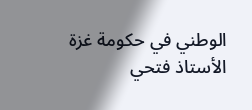الوطني في حكومة غزة الأستاذ فتحي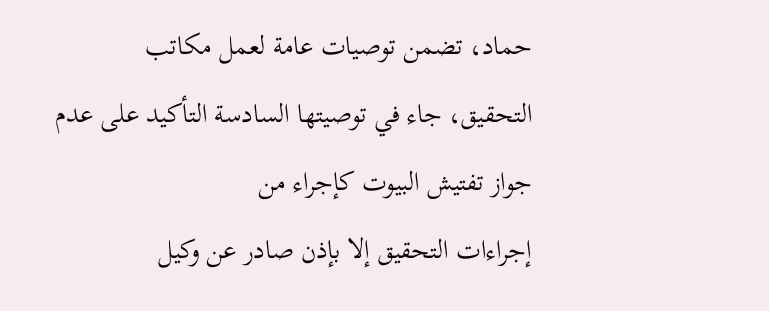حماد، تضمن توصيات عامة لعمل مكاتب
التحقيق، جاء في توصيتها السادسة التأكيد على عدم جواز تفتيش البيوت كإجراء من
إجراءات التحقيق إلا بإذن صادر عن وكيل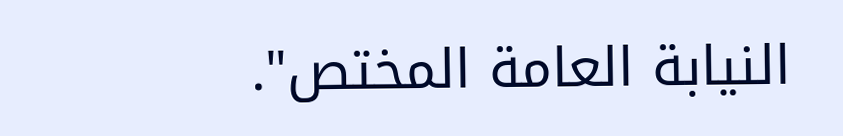النيابة العامة المختص".